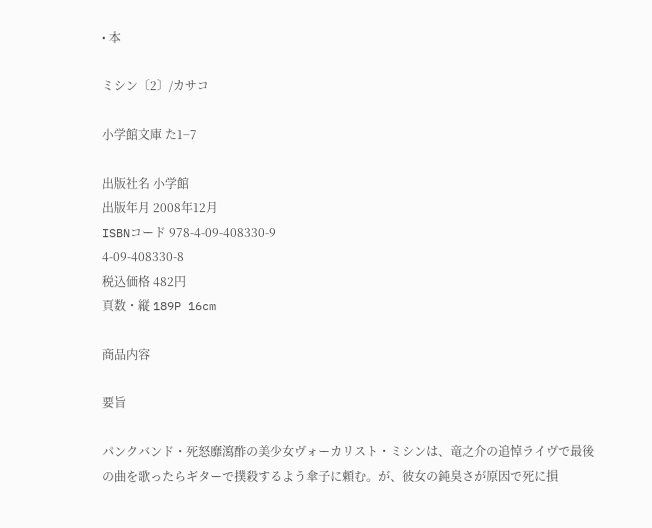• 本

ミシン〔2〕/カサコ

小学館文庫 た1−7

出版社名 小学館
出版年月 2008年12月
ISBNコード 978-4-09-408330-9
4-09-408330-8
税込価格 482円
頁数・縦 189P 16cm

商品内容

要旨

パンクバンド・死怒靡瀉酢の美少女ヴォーカリスト・ミシンは、竜之介の追悼ライヴで最後の曲を歌ったらギターで撲殺するよう傘子に頼む。が、彼女の鈍臭さが原因で死に損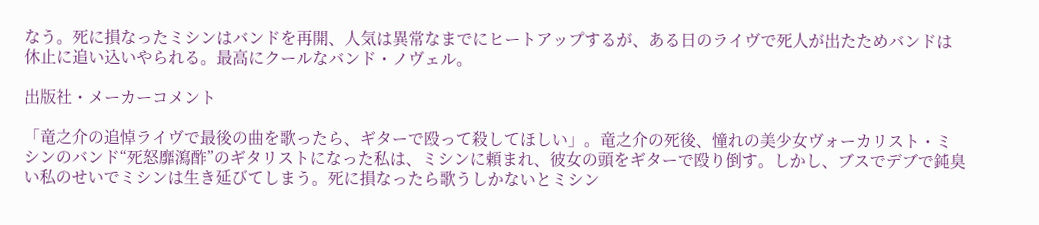なう。死に損なったミシンはバンドを再開、人気は異常なまでにヒートアップするが、ある日のライヴで死人が出たためバンドは休止に追い込いやられる。最高にクールなバンド・ノヴェル。

出版社・メーカーコメント

「竜之介の追悼ライヴで最後の曲を歌ったら、ギターで殴って殺してほしい」。竜之介の死後、憧れの美少女ヴォーカリスト・ミシンのバンド“死怒靡瀉酢”のギタリストになった私は、ミシンに頼まれ、彼女の頭をギターで殴り倒す。しかし、ブスでデブで鈍臭い私のせいでミシンは生き延びてしまう。死に損なったら歌うしかないとミシン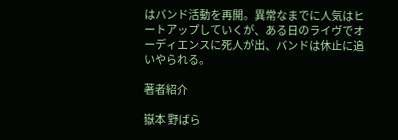はバンド活動を再開。異常なまでに人気はヒートアップしていくが、ある日のライヴでオーディエンスに死人が出、バンドは休止に追いやられる。

著者紹介

嶽本 野ばら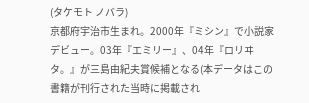(タケモト ノバラ)
京都府宇治市生まれ。2000年『ミシン』で小説家デビュー。03年『エミリー』、04年『ロリヰタ。』が三島由紀夫賞候補となる(本データはこの書籍が刊行された当時に掲載され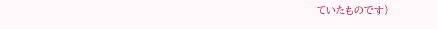ていたものです)